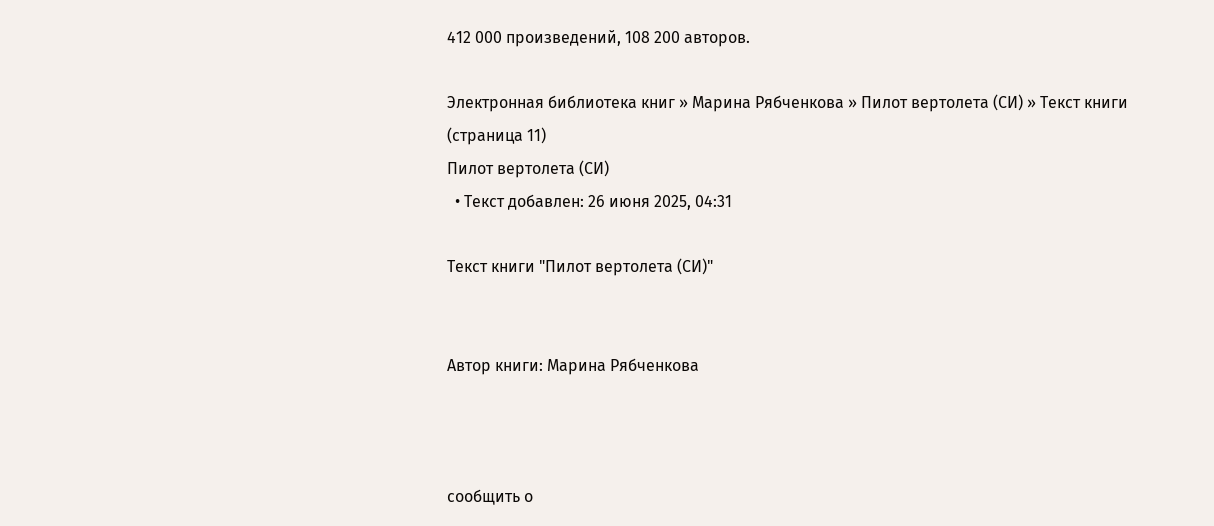412 000 произведений, 108 200 авторов.

Электронная библиотека книг » Марина Рябченкова » Пилот вертолета (СИ) » Текст книги (страница 11)
Пилот вертолета (СИ)
  • Текст добавлен: 26 июня 2025, 04:31

Текст книги "Пилот вертолета (СИ)"


Автор книги: Марина Рябченкова



сообщить о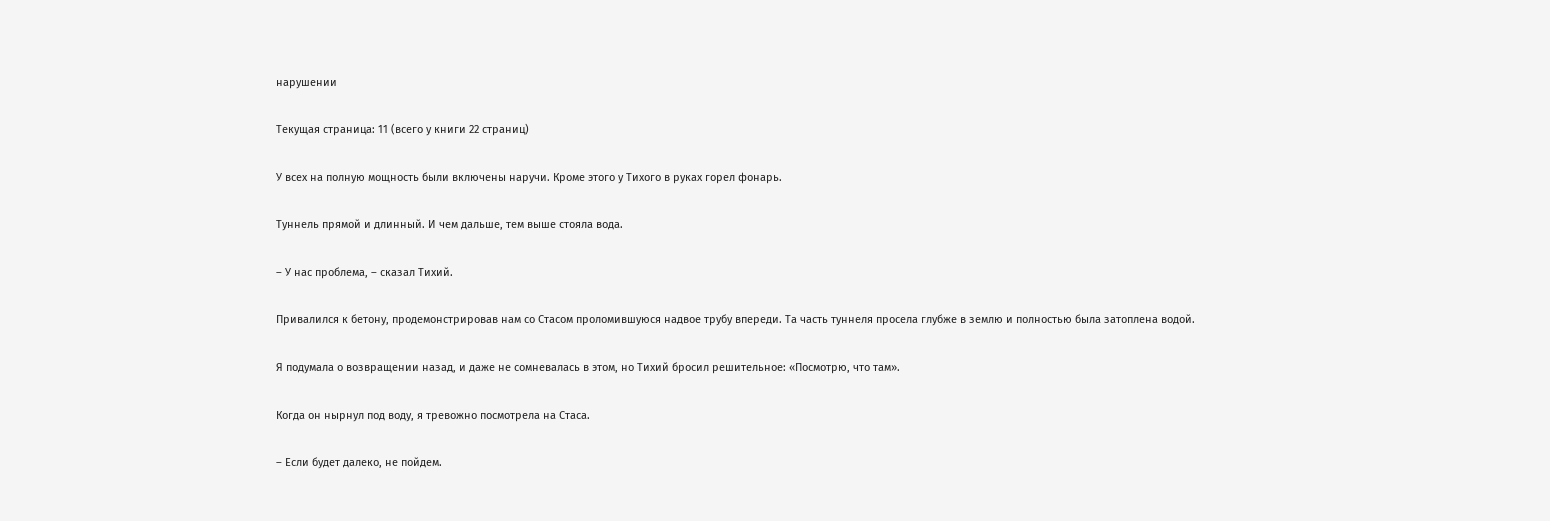нарушении

Текущая страница: 11 (всего у книги 22 страниц)

У всех на полную мощность были включены наручи. Кроме этого у Тихого в руках горел фонарь.

Туннель прямой и длинный. И чем дальше, тем выше стояла вода.

– У нас проблема, – сказал Тихий.

Привалился к бетону, продемонстрировав нам со Стасом проломившуюся надвое трубу впереди. Та часть туннеля просела глубже в землю и полностью была затоплена водой.

Я подумала о возвращении назад, и даже не сомневалась в этом, но Тихий бросил решительное: «Посмотрю, что там».

Когда он нырнул под воду, я тревожно посмотрела на Стаса.

– Если будет далеко, не пойдем.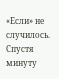«Если» не случилось. Спустя минуту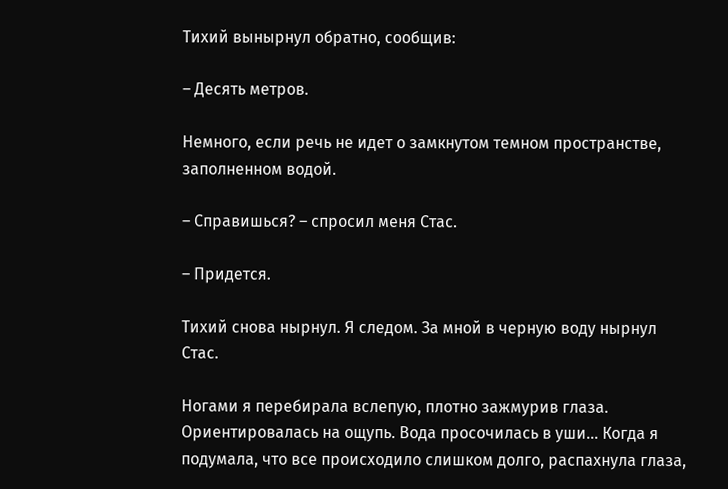Тихий вынырнул обратно, сообщив:

– Десять метров.

Немного, если речь не идет о замкнутом темном пространстве, заполненном водой.

– Справишься? – спросил меня Стас.

– Придется.

Тихий снова нырнул. Я следом. За мной в черную воду нырнул Стас.

Ногами я перебирала вслепую, плотно зажмурив глаза. Ориентировалась на ощупь. Вода просочилась в уши... Когда я подумала, что все происходило слишком долго, распахнула глаза,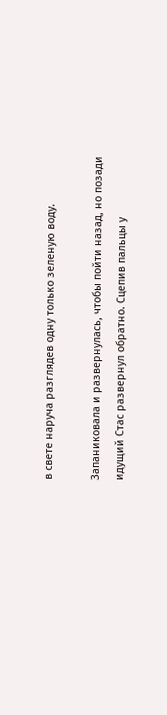в свете наруча разглядев одну только зеленую воду.

Запаниковала и развернулась, чтобы пойти назад, но позади идущий Стас развернул обратно. Сцепив пальцы у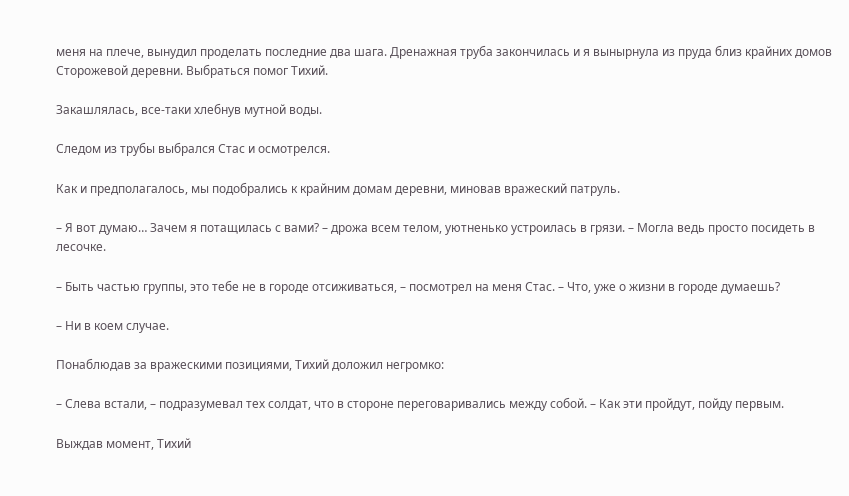меня на плече, вынудил проделать последние два шага. Дренажная труба закончилась и я вынырнула из пруда близ крайних домов Сторожевой деревни. Выбраться помог Тихий.

Закашлялась, все-таки хлебнув мутной воды.

Следом из трубы выбрался Стас и осмотрелся.

Как и предполагалось, мы подобрались к крайним домам деревни, миновав вражеский патруль.

– Я вот думаю… Зачем я потащилась с вами? – дрожа всем телом, уютненько устроилась в грязи. – Могла ведь просто посидеть в лесочке.

– Быть частью группы, это тебе не в городе отсиживаться, – посмотрел на меня Стас. – Что, уже о жизни в городе думаешь?

– Ни в коем случае.

Понаблюдав за вражескими позициями, Тихий доложил негромко:

– Слева встали, – подразумевал тех солдат, что в стороне переговаривались между собой. – Как эти пройдут, пойду первым.

Выждав момент, Тихий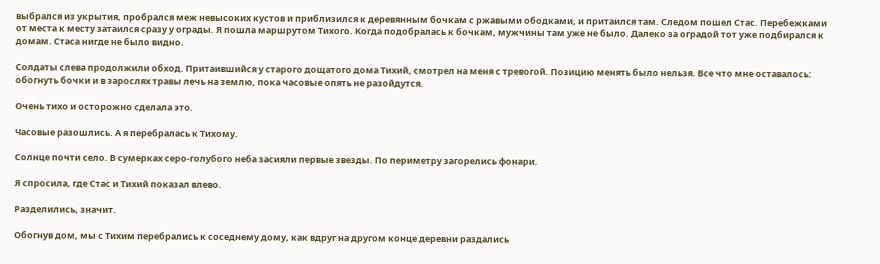выбрался из укрытия, пробрался меж невысоких кустов и приблизился к деревянным бочкам с ржавыми ободками, и притаился там. Следом пошел Стас. Перебежками от места к месту затаился сразу у ограды. Я пошла маршрутом Тихого. Когда подобралась к бочкам, мужчины там уже не было. Далеко за оградой тот уже подбирался к домам. Стаса нигде не было видно.

Солдаты слева продолжили обход. Притаившийся у старого дощатого дома Тихий, смотрел на меня с тревогой. Позицию менять было нельзя. Все что мне оставалось: обогнуть бочки и в зарослях травы лечь на землю, пока часовые опять не разойдутся.

Очень тихо и осторожно сделала это.

Часовые разошлись. А я перебралась к Тихому.

Солнце почти село. В сумерках серо-голубого неба засияли первые звезды. По периметру загорелись фонари.

Я спросила, где Стас и Тихий показал влево.

Разделились, значит.

Обогнув дом, мы с Тихим перебрались к соседнему дому, как вдруг на другом конце деревни раздались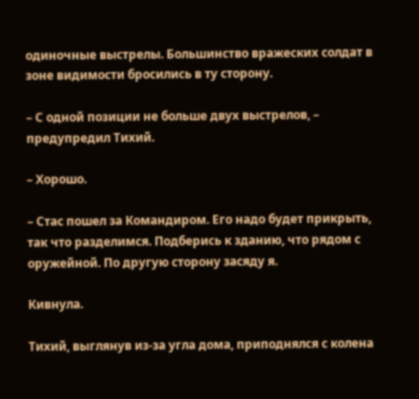одиночные выстрелы. Большинство вражеских солдат в зоне видимости бросились в ту сторону.

– С одной позиции не больше двух выстрелов, – предупредил Тихий.

– Хорошо.

– Стас пошел за Командиром. Его надо будет прикрыть, так что разделимся. Подберись к зданию, что рядом с оружейной. По другую сторону засяду я.

Кивнула.

Тихий, выглянув из-за угла дома, приподнялся с колена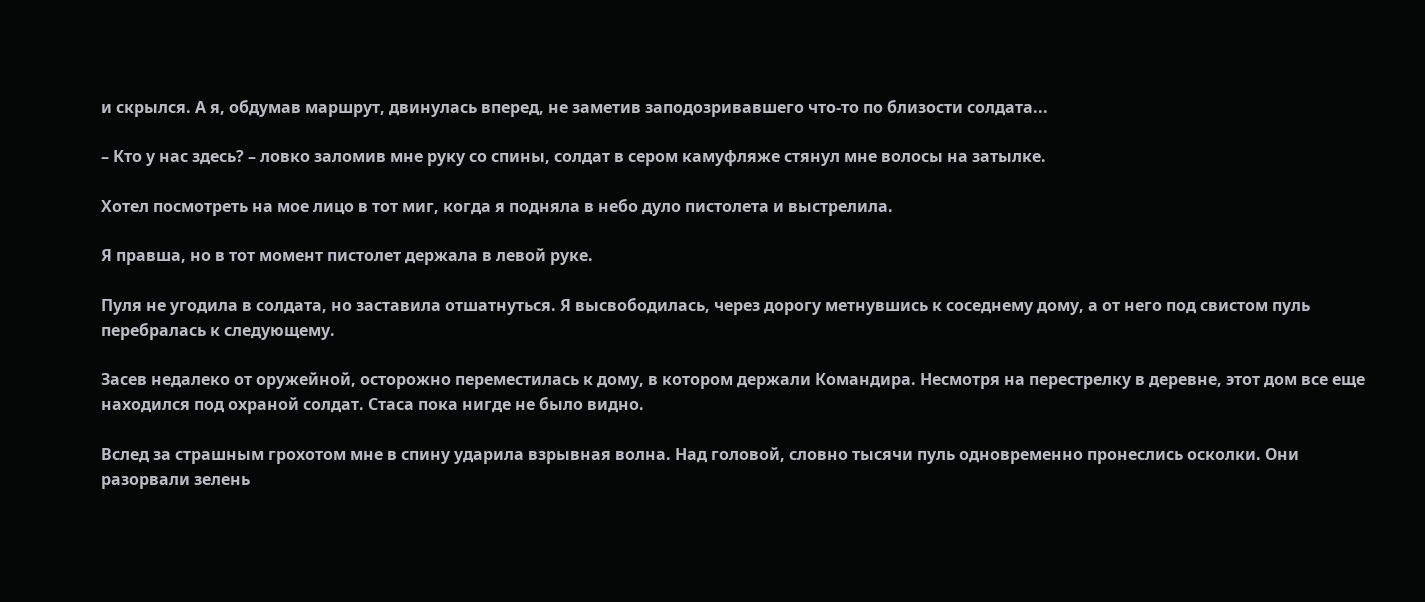и скрылся. А я, обдумав маршрут, двинулась вперед, не заметив заподозривавшего что-то по близости солдата...

– Кто у нас здесь? – ловко заломив мне руку со спины, солдат в сером камуфляже стянул мне волосы на затылке.

Хотел посмотреть на мое лицо в тот миг, когда я подняла в небо дуло пистолета и выстрелила.

Я правша, но в тот момент пистолет держала в левой руке.

Пуля не угодила в солдата, но заставила отшатнуться. Я высвободилась, через дорогу метнувшись к соседнему дому, а от него под свистом пуль перебралась к следующему.

Засев недалеко от оружейной, осторожно переместилась к дому, в котором держали Командира. Несмотря на перестрелку в деревне, этот дом все еще находился под охраной солдат. Стаса пока нигде не было видно.

Вслед за страшным грохотом мне в спину ударила взрывная волна. Над головой, словно тысячи пуль одновременно пронеслись осколки. Они разорвали зелень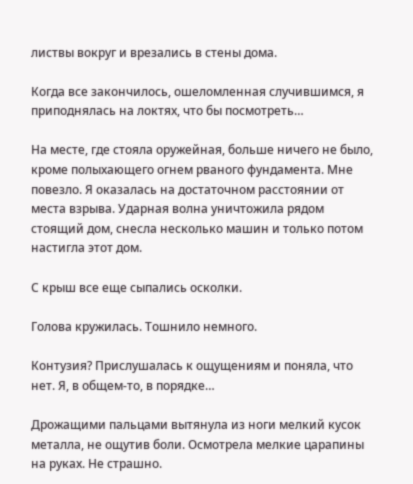листвы вокруг и врезались в стены дома.

Когда все закончилось, ошеломленная случившимся, я приподнялась на локтях, что бы посмотреть…

На месте, где стояла оружейная, больше ничего не было, кроме полыхающего огнем рваного фундамента. Мне повезло. Я оказалась на достаточном расстоянии от места взрыва. Ударная волна уничтожила рядом стоящий дом, снесла несколько машин и только потом настигла этот дом.

С крыш все еще сыпались осколки.

Голова кружилась. Тошнило немного.

Контузия? Прислушалась к ощущениям и поняла, что нет. Я, в общем-то, в порядке…

Дрожащими пальцами вытянула из ноги мелкий кусок металла, не ощутив боли. Осмотрела мелкие царапины на руках. Не страшно.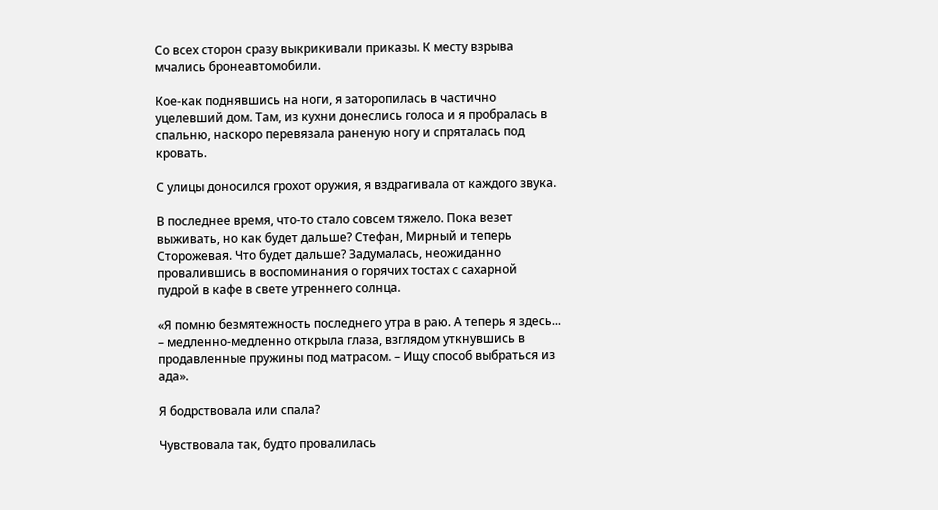Со всех сторон сразу выкрикивали приказы. К месту взрыва мчались бронеавтомобили.

Кое-как поднявшись на ноги, я заторопилась в частично уцелевший дом. Там, из кухни донеслись голоса и я пробралась в спальню, наскоро перевязала раненую ногу и спряталась под кровать.

С улицы доносился грохот оружия, я вздрагивала от каждого звука.

В последнее время, что-то стало совсем тяжело. Пока везет выживать, но как будет дальше? Стефан, Мирный и теперь Сторожевая. Что будет дальше? Задумалась, неожиданно провалившись в воспоминания о горячих тостах с сахарной пудрой в кафе в свете утреннего солнца.

«Я помню безмятежность последнего утра в раю. А теперь я здесь... – медленно-медленно открыла глаза, взглядом уткнувшись в продавленные пружины под матрасом. – Ищу способ выбраться из ада».

Я бодрствовала или спала?

Чувствовала так, будто провалилась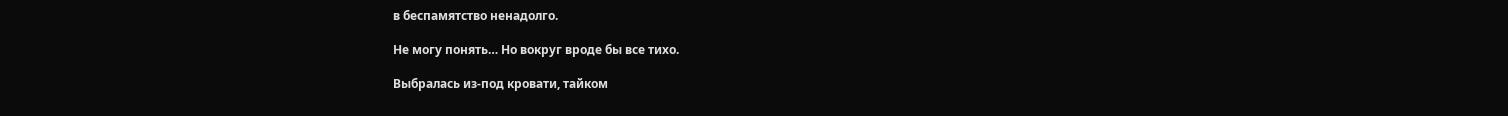в беспамятство ненадолго.

Не могу понять… Но вокруг вроде бы все тихо.

Выбралась из-под кровати, тайком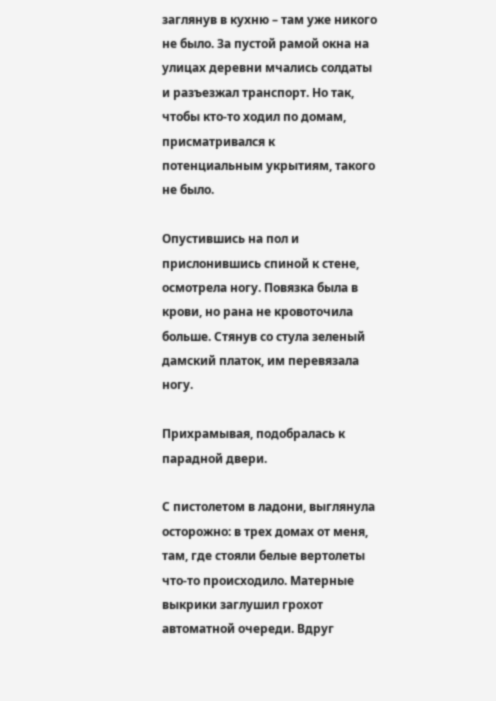заглянув в кухню – там уже никого не было. За пустой рамой окна на улицах деревни мчались солдаты и разъезжал транспорт. Но так, чтобы кто-то ходил по домам, присматривался к потенциальным укрытиям, такого не было.

Опустившись на пол и прислонившись спиной к стене, осмотрела ногу. Повязка была в крови, но рана не кровоточила больше. Стянув со стула зеленый дамский платок, им перевязала ногу.

Прихрамывая, подобралась к парадной двери.

С пистолетом в ладони, выглянула осторожно: в трех домах от меня, там, где стояли белые вертолеты что-то происходило. Матерные выкрики заглушил грохот автоматной очереди. Вдруг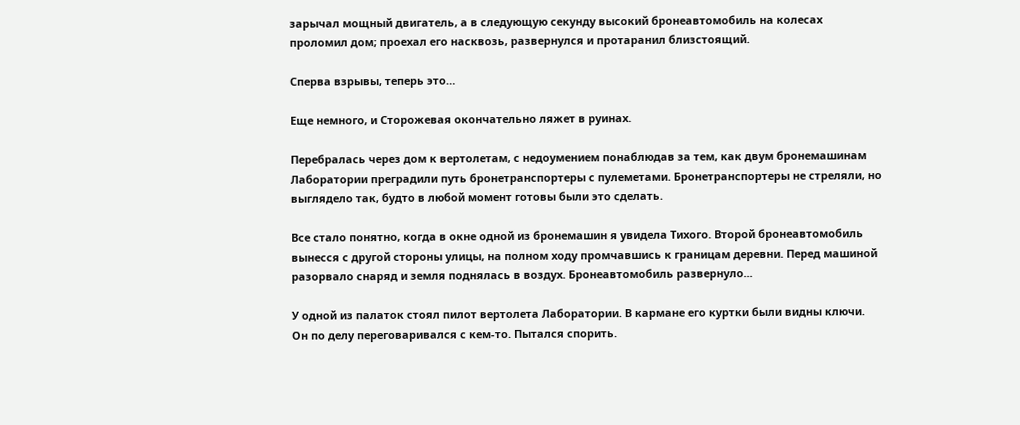зарычал мощный двигатель, а в следующую секунду высокий бронеавтомобиль на колесах проломил дом; проехал его насквозь, развернулся и протаранил близстоящий.

Сперва взрывы, теперь это…

Еще немного, и Сторожевая окончательно ляжет в руинах.

Перебралась через дом к вертолетам, с недоумением понаблюдав за тем, как двум бронемашинам Лаборатории преградили путь бронетранспортеры с пулеметами. Бронетранспортеры не стреляли, но выглядело так, будто в любой момент готовы были это сделать.

Все стало понятно, когда в окне одной из бронемашин я увидела Тихого. Второй бронеавтомобиль вынесся с другой стороны улицы, на полном ходу промчавшись к границам деревни. Перед машиной разорвало снаряд и земля поднялась в воздух. Бронеавтомобиль развернуло...

У одной из палаток стоял пилот вертолета Лаборатории. В кармане его куртки были видны ключи. Он по делу переговаривался с кем-то. Пытался спорить.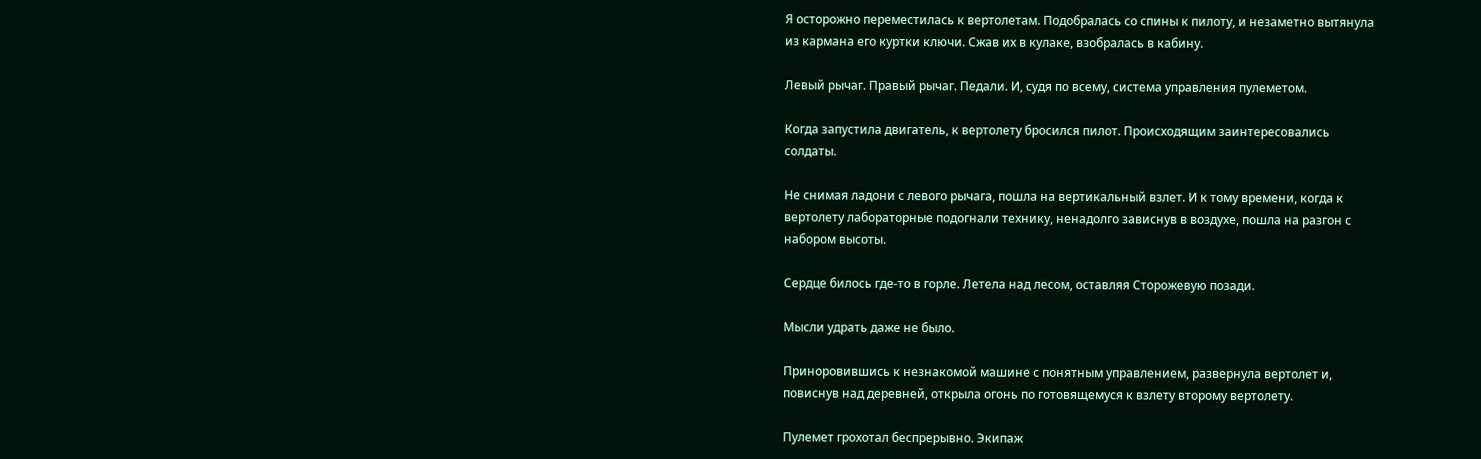Я осторожно переместилась к вертолетам. Подобралась со спины к пилоту, и незаметно вытянула из кармана его куртки ключи. Сжав их в кулаке, взобралась в кабину.

Левый рычаг. Правый рычаг. Педали. И, судя по всему, система управления пулеметом.

Когда запустила двигатель, к вертолету бросился пилот. Происходящим заинтересовались солдаты.

Не снимая ладони с левого рычага, пошла на вертикальный взлет. И к тому времени, когда к вертолету лабораторные подогнали технику, ненадолго зависнув в воздухе, пошла на разгон с набором высоты.

Сердце билось где-то в горле. Летела над лесом, оставляя Сторожевую позади.

Мысли удрать даже не было.

Приноровившись к незнакомой машине с понятным управлением, развернула вертолет и, повиснув над деревней, открыла огонь по готовящемуся к взлету второму вертолету.

Пулемет грохотал беспрерывно. Экипаж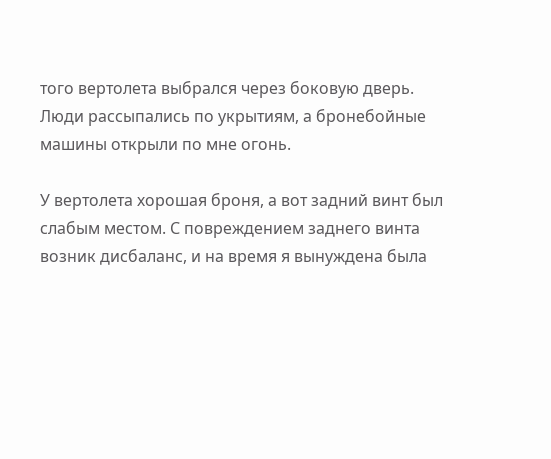того вертолета выбрался через боковую дверь. Люди рассыпались по укрытиям, а бронебойные машины открыли по мне огонь.

У вертолета хорошая броня, а вот задний винт был слабым местом. С повреждением заднего винта возник дисбаланс, и на время я вынуждена была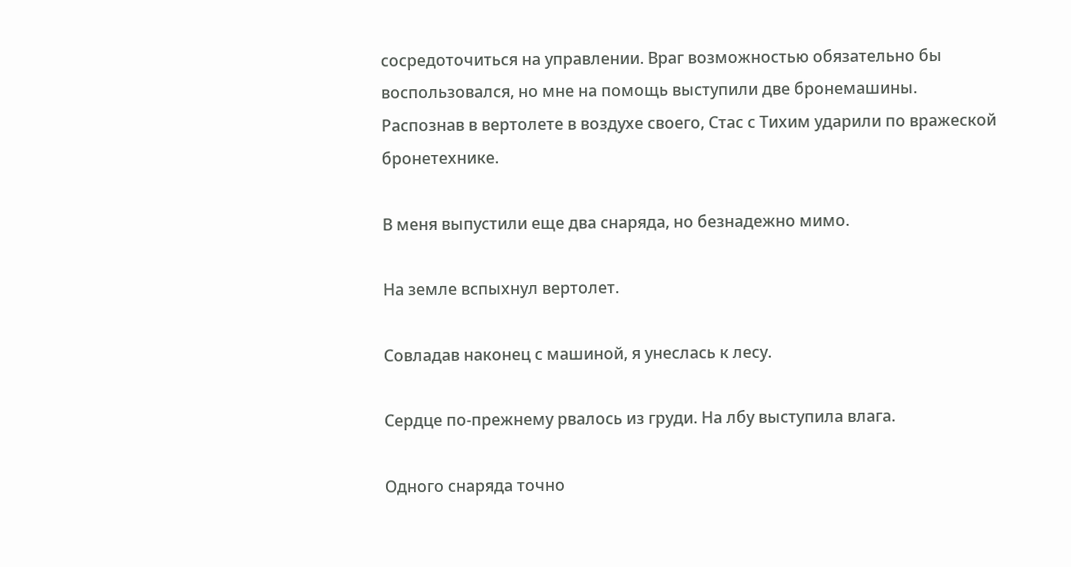сосредоточиться на управлении. Враг возможностью обязательно бы воспользовался, но мне на помощь выступили две бронемашины. Распознав в вертолете в воздухе своего, Стас с Тихим ударили по вражеской бронетехнике.

В меня выпустили еще два снаряда, но безнадежно мимо.

На земле вспыхнул вертолет.

Совладав наконец с машиной, я унеслась к лесу.

Сердце по-прежнему рвалось из груди. На лбу выступила влага.

Одного снаряда точно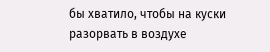бы хватило, чтобы на куски разорвать в воздухе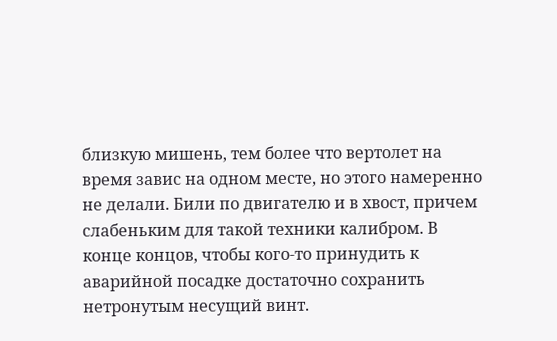близкую мишень, тем более что вертолет на время завис на одном месте, но этого намеренно не делали. Били по двигателю и в хвост, причем слабеньким для такой техники калибром. В конце концов, чтобы кого-то принудить к аварийной посадке достаточно сохранить нетронутым несущий винт.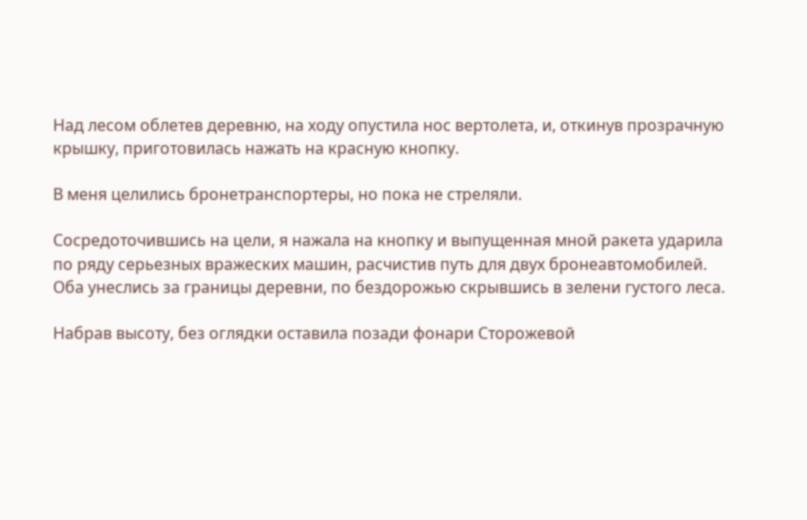Над лесом облетев деревню, на ходу опустила нос вертолета, и, откинув прозрачную крышку, приготовилась нажать на красную кнопку.

В меня целились бронетранспортеры, но пока не стреляли.

Сосредоточившись на цели, я нажала на кнопку и выпущенная мной ракета ударила по ряду серьезных вражеских машин, расчистив путь для двух бронеавтомобилей. Оба унеслись за границы деревни, по бездорожью скрывшись в зелени густого леса.

Набрав высоту, без оглядки оставила позади фонари Сторожевой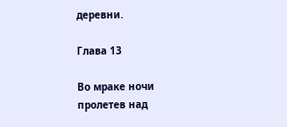деревни.

Глава 13

Во мраке ночи пролетев над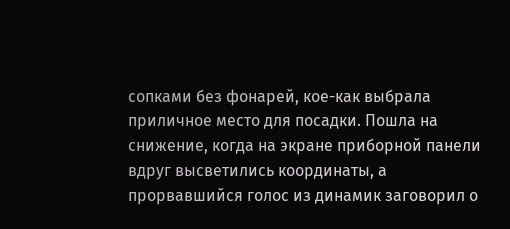сопками без фонарей, кое-как выбрала приличное место для посадки. Пошла на снижение, когда на экране приборной панели вдруг высветились координаты, а прорвавшийся голос из динамик заговорил о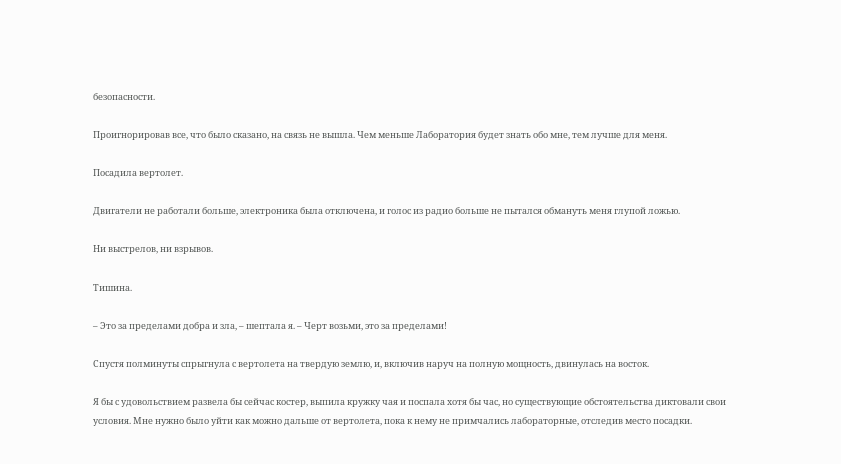безопасности.

Проигнорировав все, что было сказано, на связь не вышла. Чем меньше Лаборатория будет знать обо мне, тем лучше для меня.

Посадила вертолет.

Двигатели не работали больше, электроника была отключена, и голос из радио больше не пытался обмануть меня глупой ложью.

Ни выстрелов, ни взрывов.

Тишина.

– Это за пределами добра и зла, – шептала я. – Черт возьми, это за пределами!

Спустя полминуты спрыгнула с вертолета на твердую землю, и, включив наруч на полную мощность, двинулась на восток.

Я бы с удовольствием развела бы сейчас костер, выпила кружку чая и поспала хотя бы час, но существующие обстоятельства диктовали свои условия. Мне нужно было уйти как можно дальше от вертолета, пока к нему не примчались лабораторные, отследив место посадки.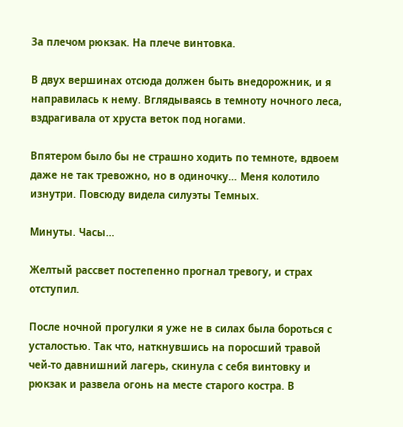За плечом рюкзак. На плече винтовка.

В двух вершинах отсюда должен быть внедорожник, и я направилась к нему. Вглядываясь в темноту ночного леса, вздрагивала от хруста веток под ногами.

Впятером было бы не страшно ходить по темноте, вдвоем даже не так тревожно, но в одиночку… Меня колотило изнутри. Повсюду видела силуэты Темных.

Минуты. Часы…

Желтый рассвет постепенно прогнал тревогу, и страх отступил.

После ночной прогулки я уже не в силах была бороться с усталостью. Так что, наткнувшись на поросший травой чей-то давнишний лагерь, скинула с себя винтовку и рюкзак и развела огонь на месте старого костра. В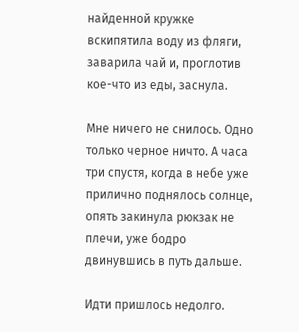найденной кружке вскипятила воду из фляги, заварила чай и, проглотив кое-что из еды, заснула.

Мне ничего не снилось. Одно только черное ничто. А часа три спустя, когда в небе уже прилично поднялось солнце, опять закинула рюкзак не плечи, уже бодро двинувшись в путь дальше.

Идти пришлось недолго.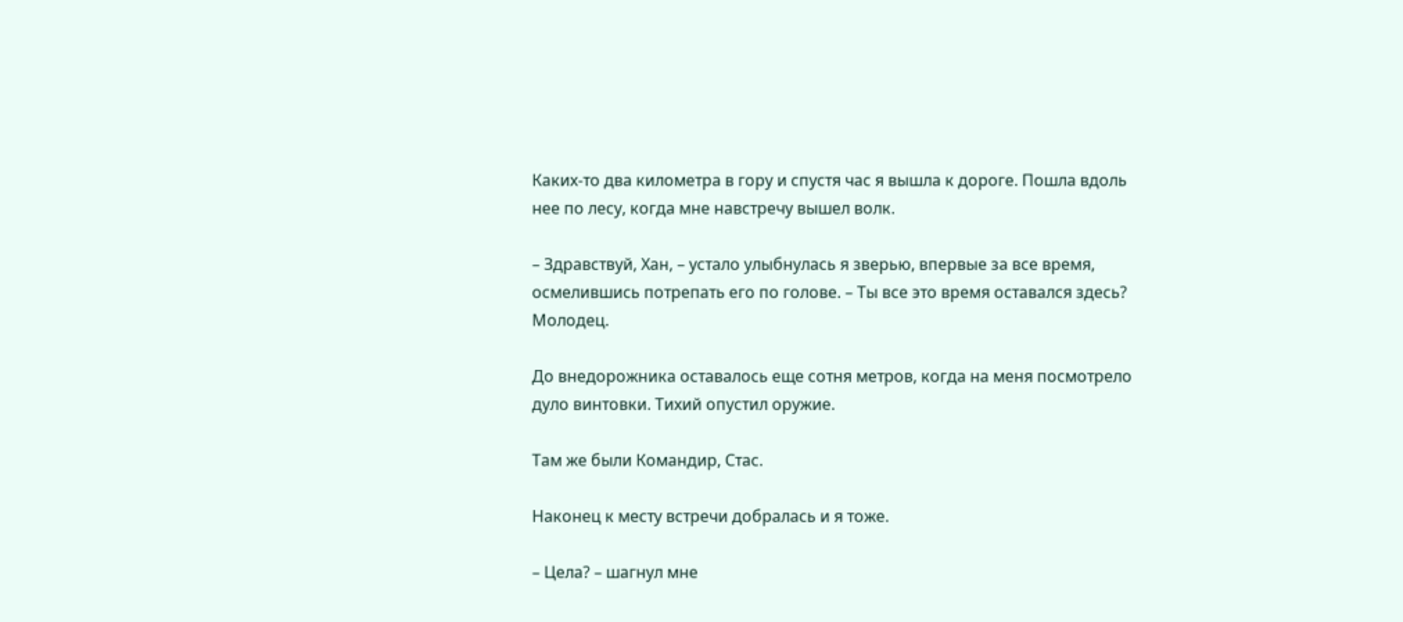Каких-то два километра в гору и спустя час я вышла к дороге. Пошла вдоль нее по лесу, когда мне навстречу вышел волк.

– Здравствуй, Хан, – устало улыбнулась я зверью, впервые за все время, осмелившись потрепать его по голове. – Ты все это время оставался здесь? Молодец.

До внедорожника оставалось еще сотня метров, когда на меня посмотрело дуло винтовки. Тихий опустил оружие.

Там же были Командир, Стас.

Наконец к месту встречи добралась и я тоже.

– Цела? – шагнул мне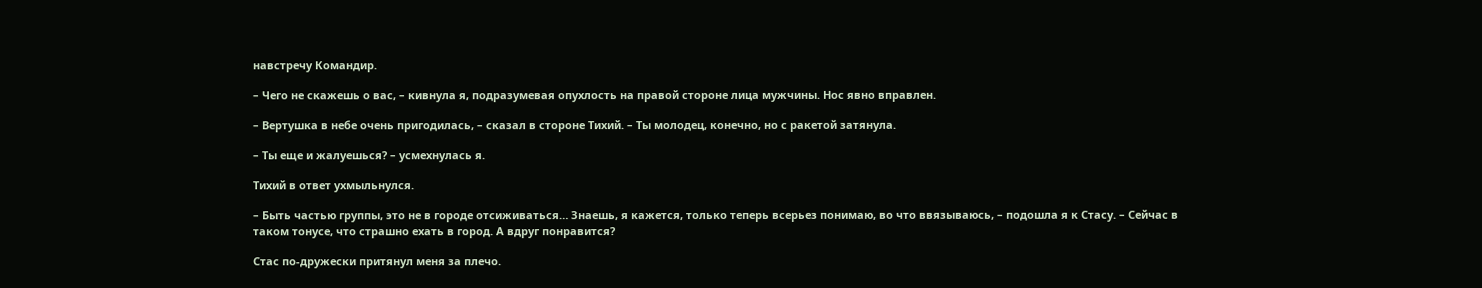навстречу Командир.

– Чего не скажешь о вас, – кивнула я, подразумевая опухлость на правой стороне лица мужчины. Нос явно вправлен.

– Вертушка в небе очень пригодилась, – сказал в стороне Тихий. – Ты молодец, конечно, но с ракетой затянула.

– Ты еще и жалуешься? – усмехнулась я.

Тихий в ответ ухмыльнулся.

– Быть частью группы, это не в городе отсиживаться… Знаешь, я кажется, только теперь всерьез понимаю, во что ввязываюсь, – подошла я к Стасу. – Сейчас в таком тонусе, что страшно ехать в город. А вдруг понравится?

Стас по-дружески притянул меня за плечо.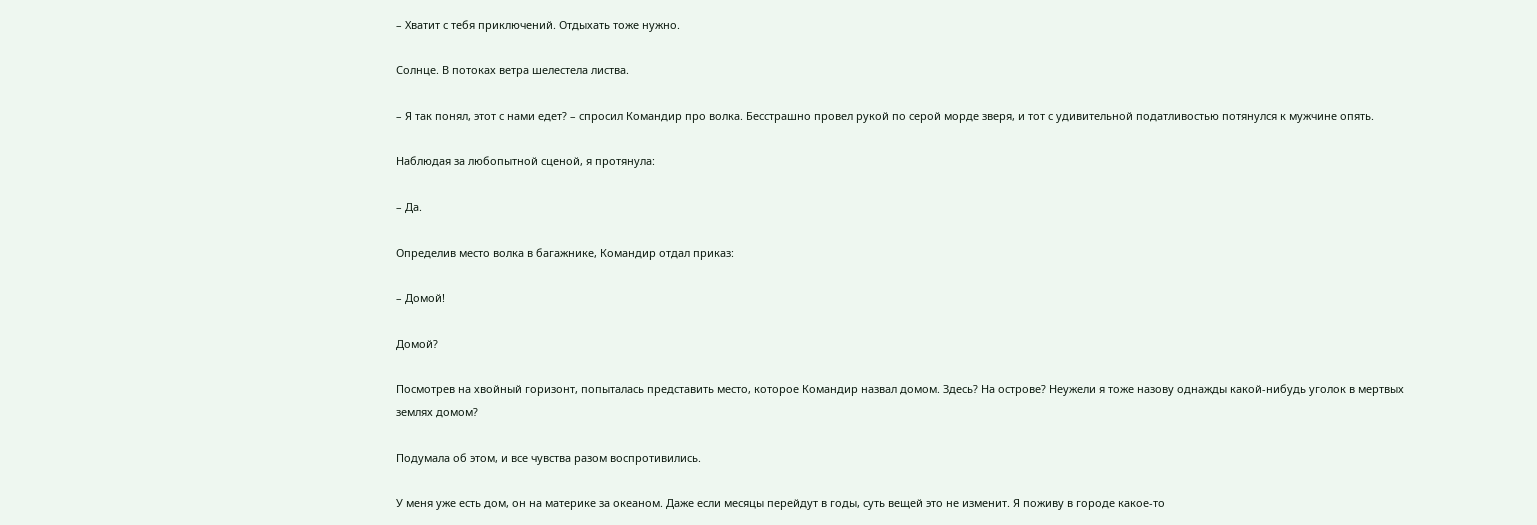– Хватит с тебя приключений. Отдыхать тоже нужно.

Солнце. В потоках ветра шелестела листва.

– Я так понял, этот с нами едет? – спросил Командир про волка. Бесстрашно провел рукой по серой морде зверя, и тот с удивительной податливостью потянулся к мужчине опять.

Наблюдая за любопытной сценой, я протянула:

– Да.

Определив место волка в багажнике, Командир отдал приказ:

– Домой!

Домой?

Посмотрев на хвойный горизонт, попыталась представить место, которое Командир назвал домом. Здесь? На острове? Неужели я тоже назову однажды какой-нибудь уголок в мертвых землях домом?

Подумала об этом, и все чувства разом воспротивились.

У меня уже есть дом, он на материке за океаном. Даже если месяцы перейдут в годы, суть вещей это не изменит. Я поживу в городе какое-то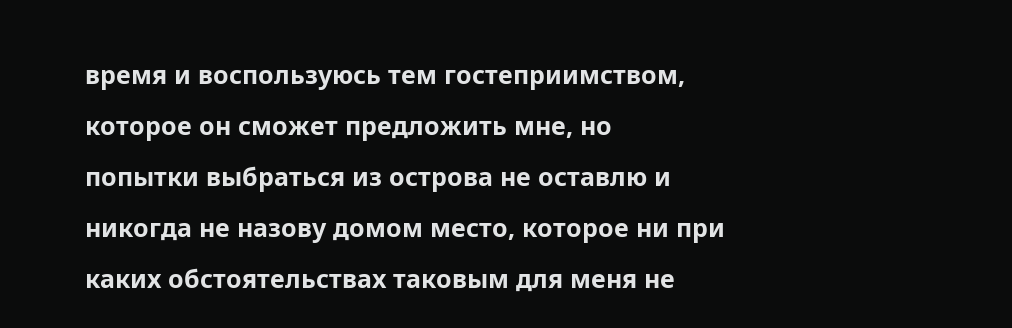время и воспользуюсь тем гостеприимством, которое он сможет предложить мне, но попытки выбраться из острова не оставлю и никогда не назову домом место, которое ни при каких обстоятельствах таковым для меня не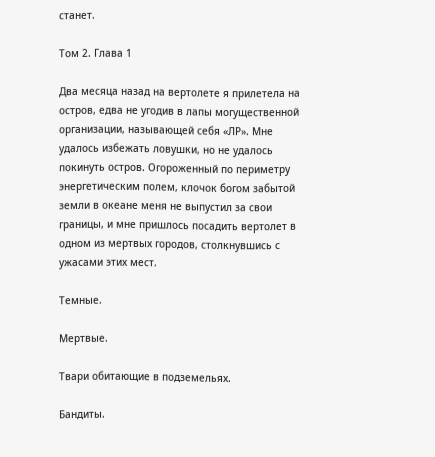станет.

Том 2. Глава 1

Два месяца назад на вертолете я прилетела на остров, едва не угодив в лапы могущественной организации, называющей себя «ЛР». Мне удалось избежать ловушки, но не удалось покинуть остров. Огороженный по периметру энергетическим полем, клочок богом забытой земли в океане меня не выпустил за свои границы, и мне пришлось посадить вертолет в одном из мертвых городов, столкнувшись с ужасами этих мест.

Темные.

Мертвые.

Твари обитающие в подземельях.

Бандиты.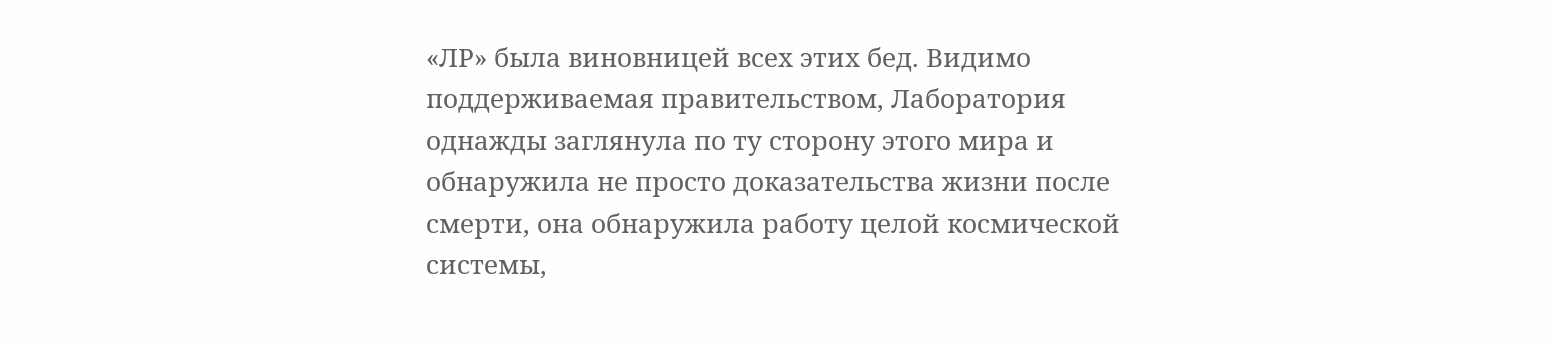«ЛР» была виновницей всех этих бед. Видимо поддерживаемая правительством, Лаборатория однажды заглянула по ту сторону этого мира и обнаружила не просто доказательства жизни после смерти, она обнаружила работу целой космической системы,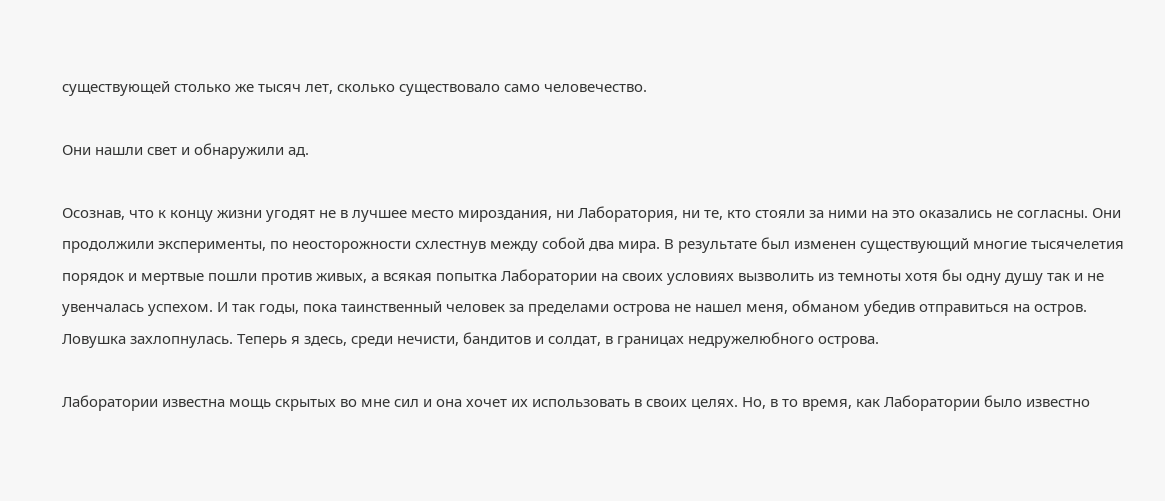существующей столько же тысяч лет, сколько существовало само человечество.

Они нашли свет и обнаружили ад.

Осознав, что к концу жизни угодят не в лучшее место мироздания, ни Лаборатория, ни те, кто стояли за ними на это оказались не согласны. Они продолжили эксперименты, по неосторожности схлестнув между собой два мира. В результате был изменен существующий многие тысячелетия порядок и мертвые пошли против живых, а всякая попытка Лаборатории на своих условиях вызволить из темноты хотя бы одну душу так и не увенчалась успехом. И так годы, пока таинственный человек за пределами острова не нашел меня, обманом убедив отправиться на остров. Ловушка захлопнулась. Теперь я здесь, среди нечисти, бандитов и солдат, в границах недружелюбного острова.

Лаборатории известна мощь скрытых во мне сил и она хочет их использовать в своих целях. Но, в то время, как Лаборатории было известно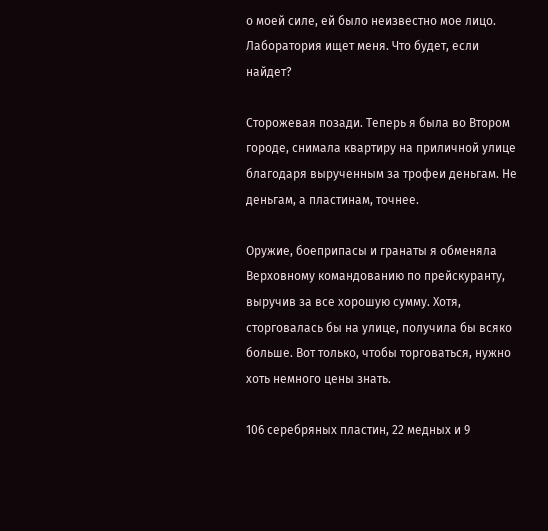о моей силе, ей было неизвестно мое лицо. Лаборатория ищет меня. Что будет, если найдет?

Сторожевая позади. Теперь я была во Втором городе, снимала квартиру на приличной улице благодаря вырученным за трофеи деньгам. Не деньгам, а пластинам, точнее.

Оружие, боеприпасы и гранаты я обменяла Верховному командованию по прейскуранту, выручив за все хорошую сумму. Хотя, сторговалась бы на улице, получила бы всяко больше. Вот только, чтобы торговаться, нужно хоть немного цены знать.

106 серебряных пластин, 22 медных и 9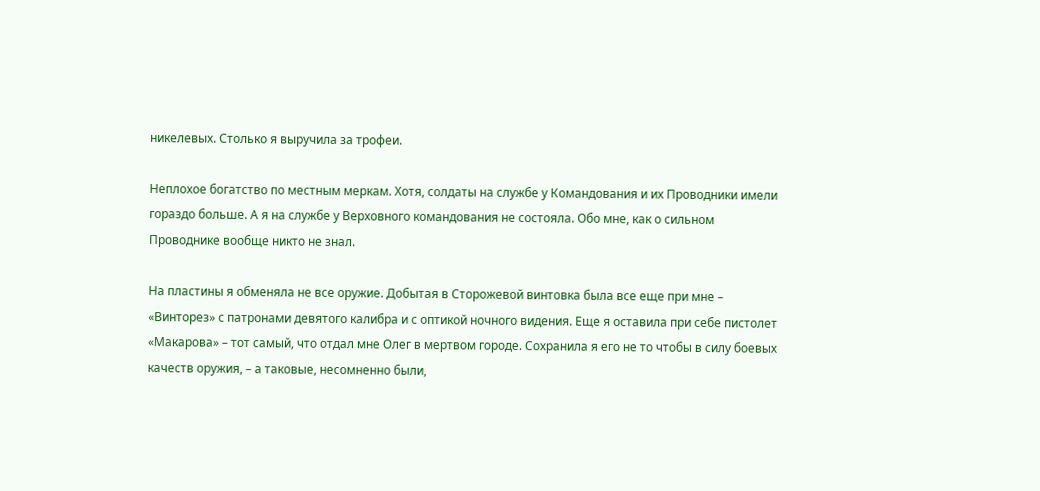никелевых. Столько я выручила за трофеи.

Неплохое богатство по местным меркам. Хотя, солдаты на службе у Командования и их Проводники имели гораздо больше. А я на службе у Верховного командования не состояла. Обо мне, как о сильном Проводнике вообще никто не знал.

На пластины я обменяла не все оружие. Добытая в Сторожевой винтовка была все еще при мне – «Винторез» с патронами девятого калибра и с оптикой ночного видения. Еще я оставила при себе пистолет «Макарова» – тот самый, что отдал мне Олег в мертвом городе. Сохранила я его не то чтобы в силу боевых качеств оружия, – а таковые, несомненно были,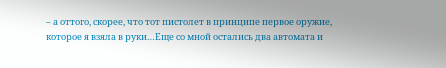– а оттого, скорее, что тот пистолет в принципе первое оружие, которое я взяла в руки…Еще со мной остались два автомата и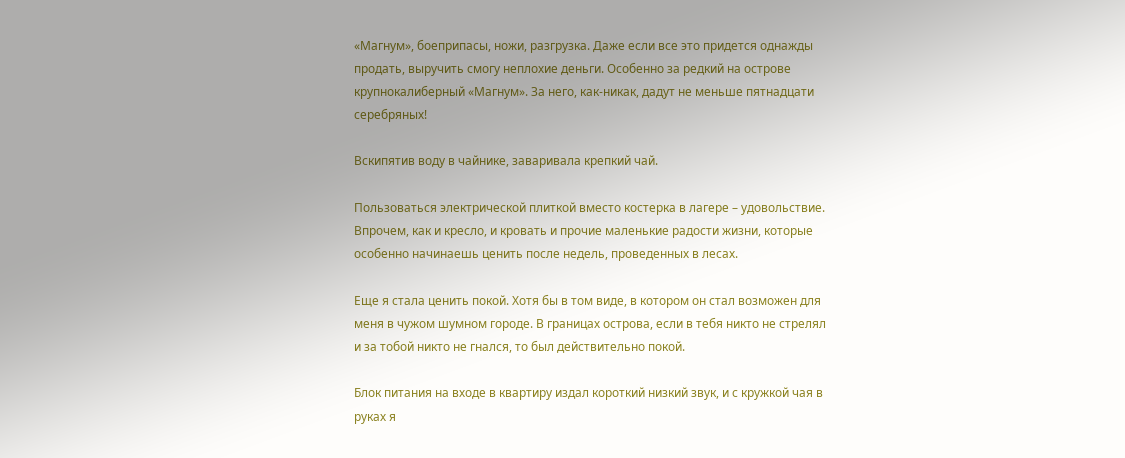«Магнум», боеприпасы, ножи, разгрузка. Даже если все это придется однажды продать, выручить смогу неплохие деньги. Особенно за редкий на острове крупнокалиберный «Магнум». За него, как-никак, дадут не меньше пятнадцати серебряных!

Вскипятив воду в чайнике, заваривала крепкий чай.

Пользоваться электрической плиткой вместо костерка в лагере – удовольствие. Впрочем, как и кресло, и кровать и прочие маленькие радости жизни, которые особенно начинаешь ценить после недель, проведенных в лесах.

Еще я стала ценить покой. Хотя бы в том виде, в котором он стал возможен для меня в чужом шумном городе. В границах острова, если в тебя никто не стрелял и за тобой никто не гнался, то был действительно покой.

Блок питания на входе в квартиру издал короткий низкий звук, и с кружкой чая в руках я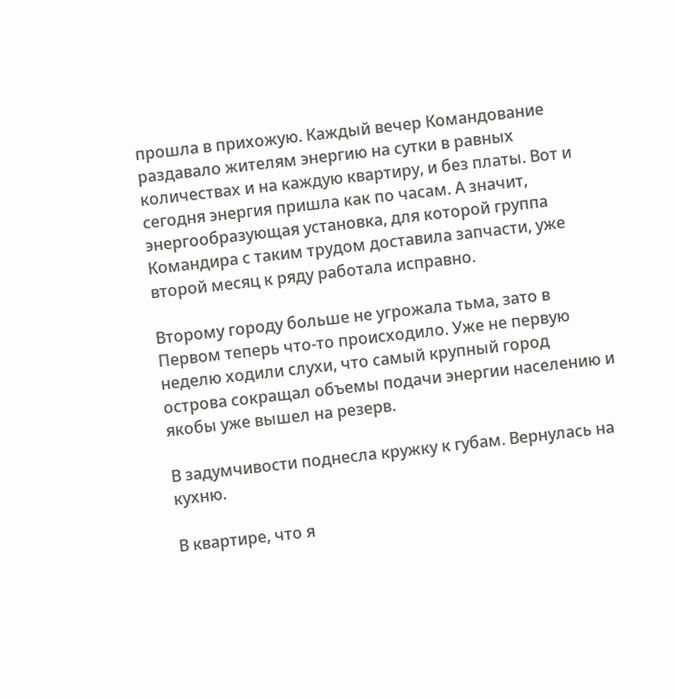прошла в прихожую. Каждый вечер Командование раздавало жителям энергию на сутки в равных количествах и на каждую квартиру, и без платы. Вот и сегодня энергия пришла как по часам. А значит, энергообразующая установка, для которой группа Командира с таким трудом доставила запчасти, уже второй месяц к ряду работала исправно.

Второму городу больше не угрожала тьма, зато в Первом теперь что-то происходило. Уже не первую неделю ходили слухи, что самый крупный город острова сокращал объемы подачи энергии населению и якобы уже вышел на резерв.

В задумчивости поднесла кружку к губам. Вернулась на кухню.

В квартире, что я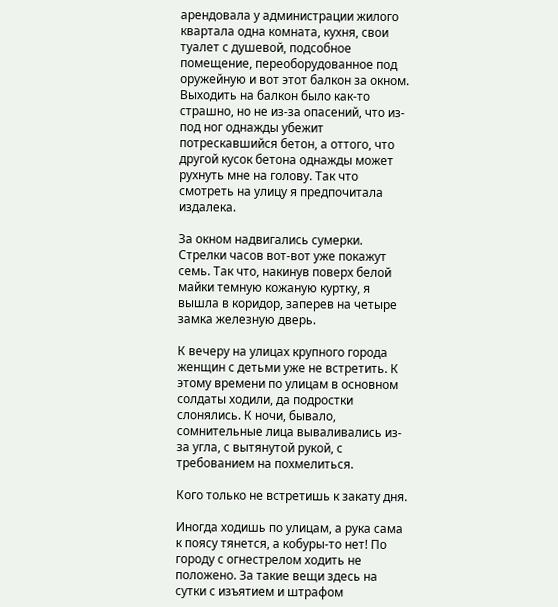арендовала у администрации жилого квартала одна комната, кухня, свои туалет с душевой, подсобное помещение, переоборудованное под оружейную и вот этот балкон за окном. Выходить на балкон было как-то страшно, но не из-за опасений, что из-под ног однажды убежит потрескавшийся бетон, а оттого, что другой кусок бетона однажды может рухнуть мне на голову. Так что смотреть на улицу я предпочитала издалека.

За окном надвигались сумерки. Стрелки часов вот-вот уже покажут семь. Так что, накинув поверх белой майки темную кожаную куртку, я вышла в коридор, заперев на четыре замка железную дверь.

К вечеру на улицах крупного города женщин с детьми уже не встретить. К этому времени по улицам в основном солдаты ходили, да подростки слонялись. К ночи, бывало, сомнительные лица вываливались из-за угла, с вытянутой рукой, с требованием на похмелиться.

Кого только не встретишь к закату дня.

Иногда ходишь по улицам, а рука сама к поясу тянется, а кобуры-то нет! По городу с огнестрелом ходить не положено. За такие вещи здесь на сутки с изъятием и штрафом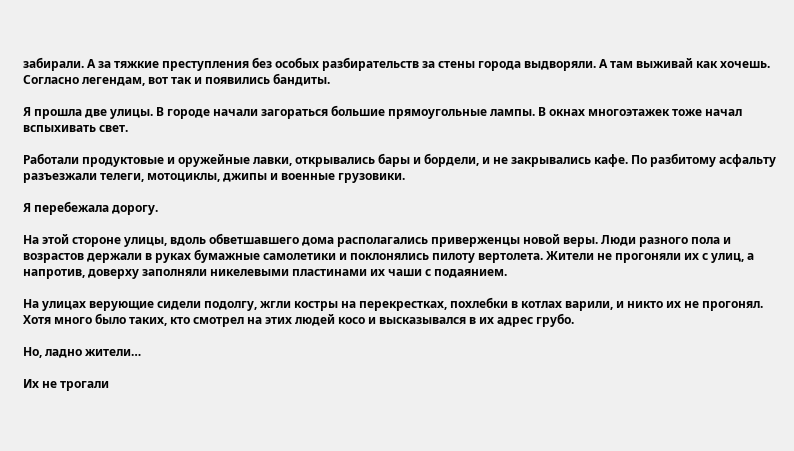забирали. А за тяжкие преступления без особых разбирательств за стены города выдворяли. А там выживай как хочешь. Согласно легендам, вот так и появились бандиты.

Я прошла две улицы. В городе начали загораться большие прямоугольные лампы. В окнах многоэтажек тоже начал вспыхивать свет.

Работали продуктовые и оружейные лавки, открывались бары и бордели, и не закрывались кафе. По разбитому асфальту разъезжали телеги, мотоциклы, джипы и военные грузовики.

Я перебежала дорогу.

На этой стороне улицы, вдоль обветшавшего дома располагались приверженцы новой веры. Люди разного пола и возрастов держали в руках бумажные самолетики и поклонялись пилоту вертолета. Жители не прогоняли их с улиц, а напротив, доверху заполняли никелевыми пластинами их чаши с подаянием.

На улицах верующие сидели подолгу, жгли костры на перекрестках, похлебки в котлах варили, и никто их не прогонял. Хотя много было таких, кто смотрел на этих людей косо и высказывался в их адрес грубо.

Но, ладно жители…

Их не трогали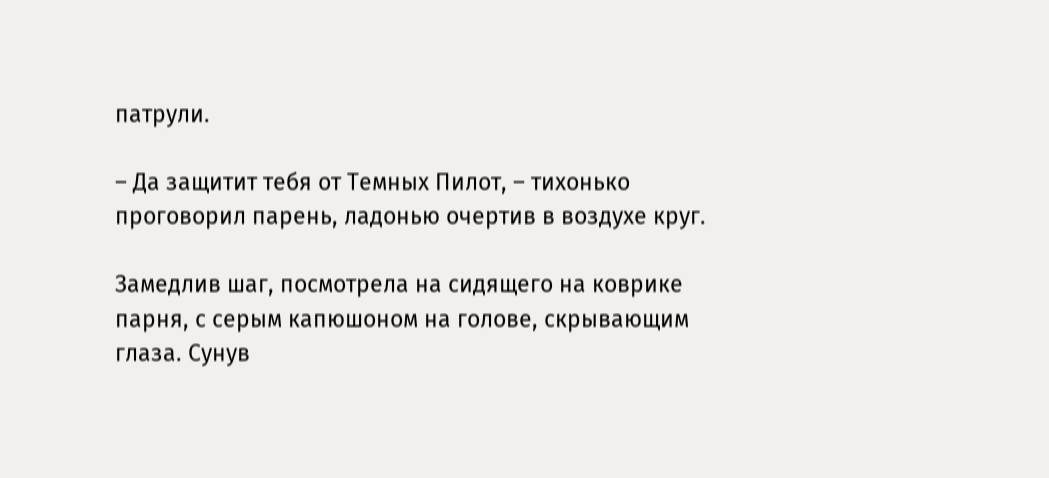патрули.

– Да защитит тебя от Темных Пилот, – тихонько проговорил парень, ладонью очертив в воздухе круг.

Замедлив шаг, посмотрела на сидящего на коврике парня, с серым капюшоном на голове, скрывающим глаза. Сунув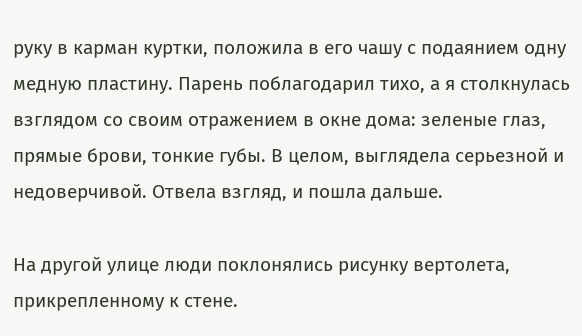руку в карман куртки, положила в его чашу с подаянием одну медную пластину. Парень поблагодарил тихо, а я столкнулась взглядом со своим отражением в окне дома: зеленые глаз, прямые брови, тонкие губы. В целом, выглядела серьезной и недоверчивой. Отвела взгляд, и пошла дальше.

На другой улице люди поклонялись рисунку вертолета, прикрепленному к стене.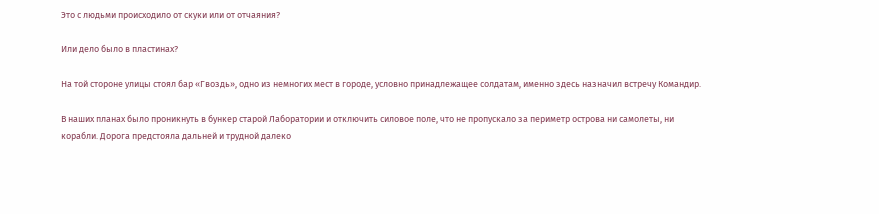Это с людьми происходило от скуки или от отчаяния?

Или дело было в пластинах?

На той стороне улицы стоял бар «Гвоздь», одно из немногих мест в городе, условно принадлежащее солдатам, именно здесь назначил встречу Командир.

В наших планах было проникнуть в бункер старой Лаборатории и отключить силовое поле, что не пропускало за периметр острова ни самолеты, ни корабли. Дорога предстояла дальней и трудной далеко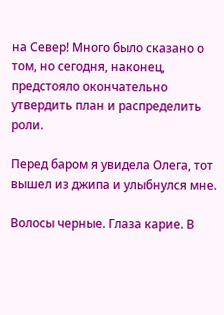на Север! Много было сказано о том, но сегодня, наконец, предстояло окончательно утвердить план и распределить роли.

Перед баром я увидела Олега, тот вышел из джипа и улыбнулся мне.

Волосы черные. Глаза карие. В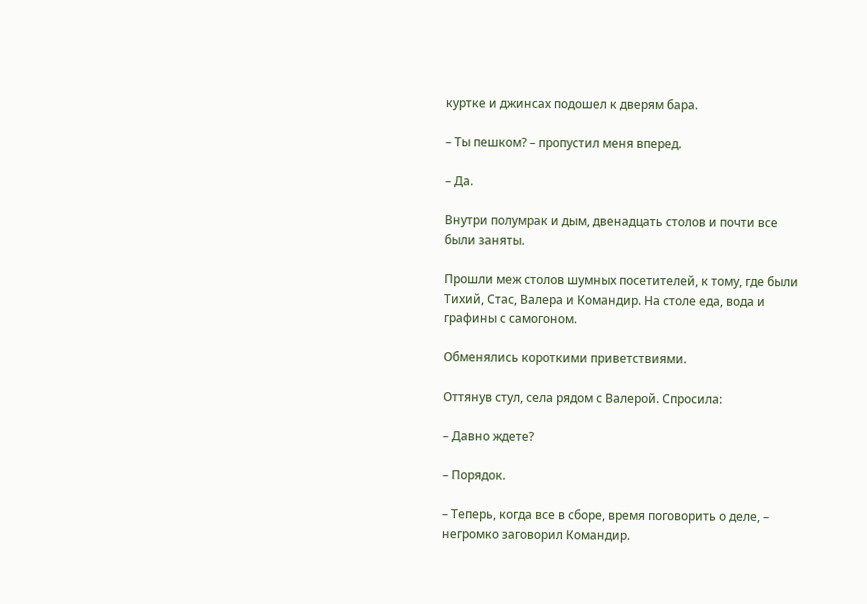куртке и джинсах подошел к дверям бара.

– Ты пешком? – пропустил меня вперед.

– Да.

Внутри полумрак и дым, двенадцать столов и почти все были заняты.

Прошли меж столов шумных посетителей, к тому, где были Тихий, Стас, Валера и Командир. На столе еда, вода и графины с самогоном.

Обменялись короткими приветствиями.

Оттянув стул, села рядом с Валерой. Спросила:

– Давно ждете?

– Порядок.

– Теперь, когда все в сборе, время поговорить о деле, – негромко заговорил Командир.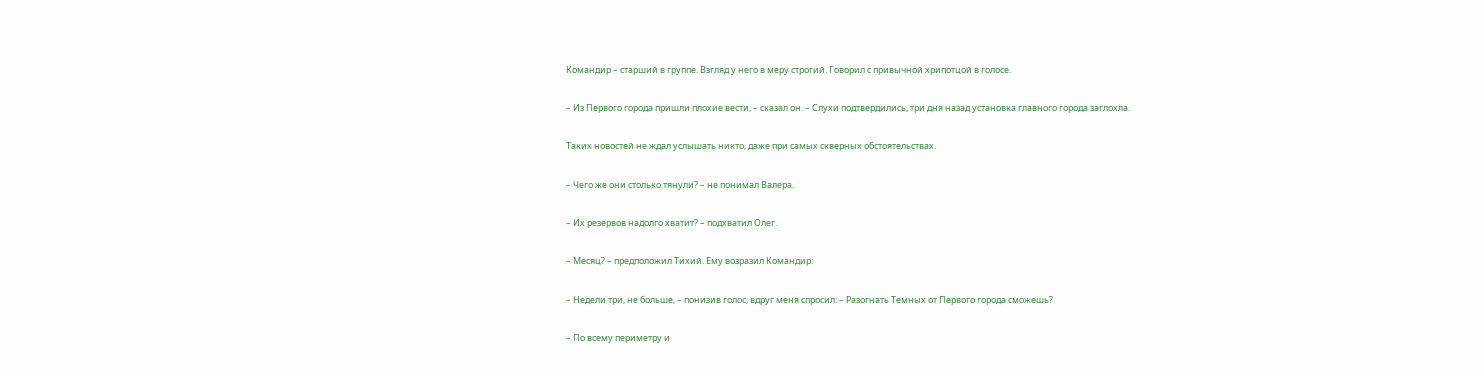Командир – старший в группе. Взгляд у него в меру строгий. Говорил с привычной хрипотцой в голосе.

– Из Первого города пришли плохие вести, – сказал он. – Слухи подтвердились, три дня назад установка главного города заглохла.

Таких новостей не ждал услышать никто, даже при самых скверных обстоятельствах.

– Чего же они столько тянули? – не понимал Валера.

– Их резервов надолго хватит? – подхватил Олег.

– Месяц? – предположил Тихий. Ему возразил Командир:

– Недели три, не больше, – понизив голос, вдруг меня спросил: – Разогнать Темных от Первого города сможешь?

– По всему периметру и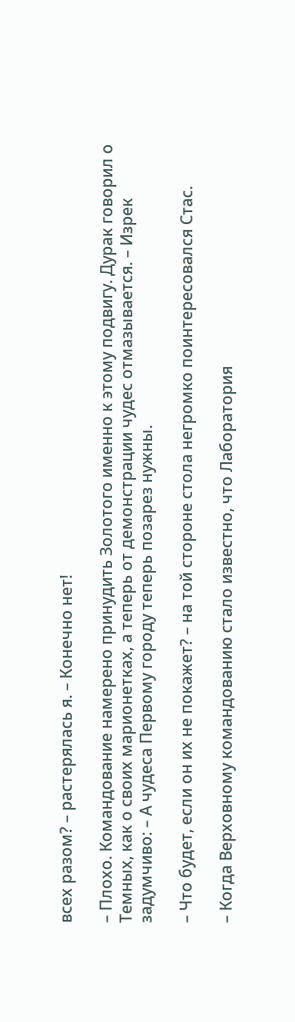всех разом? – растерялась я. – Конечно нет!

– Плохо. Командование намерено принудить Золотого именно к этому подвигу. Дурак говорил о Темных, как о своих марионетках, а теперь от демонстрации чудес отмазывается. – Изрек задумчиво: – А чудеса Первому городу теперь позарез нужны.

– Что будет, если он их не покажет? – на той стороне стола негромко поинтересовался Стас.

– Когда Верховному командованию стало известно, что Лаборатория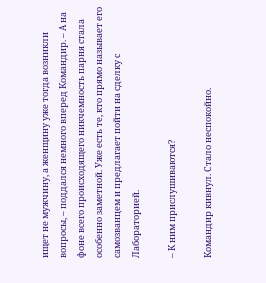ищет не мужчину, а женщину уже тогда возникли вопросы, – поддался немного вперед Командир. – А на фоне всего происходящего никчемность парня стала особенно заметной. Уже есть те, кто прямо называет его самозванцем и предлагает пойти на сделку с Лабораторией.

– К ним прислушиваются?

Командир кивнул. Стало неспокойно.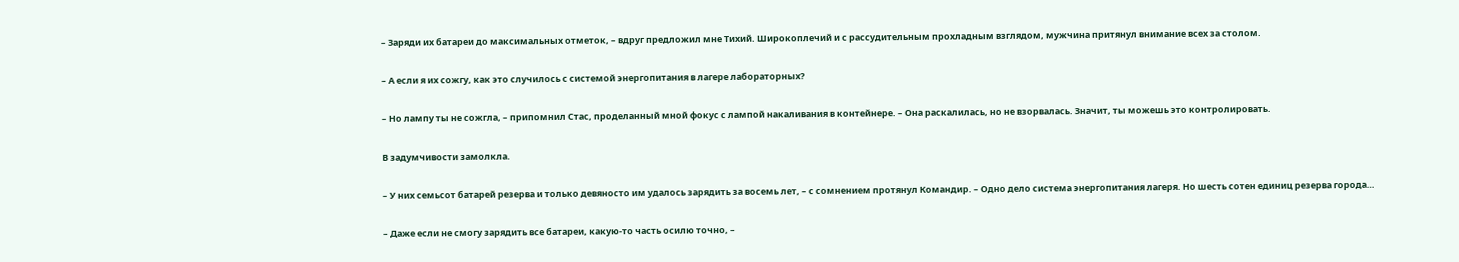– Заряди их батареи до максимальных отметок, – вдруг предложил мне Тихий. Широкоплечий и с рассудительным прохладным взглядом, мужчина притянул внимание всех за столом.

– А если я их сожгу, как это случилось с системой энергопитания в лагере лабораторных?

– Но лампу ты не сожгла, – припомнил Стас, проделанный мной фокус с лампой накаливания в контейнере. – Она раскалилась, но не взорвалась. Значит, ты можешь это контролировать.

В задумчивости замолкла.

– У них семьсот батарей резерва и только девяносто им удалось зарядить за восемь лет, – с сомнением протянул Командир. – Одно дело система энергопитания лагеря. Но шесть сотен единиц резерва города…

– Даже если не смогу зарядить все батареи, какую-то часть осилю точно, –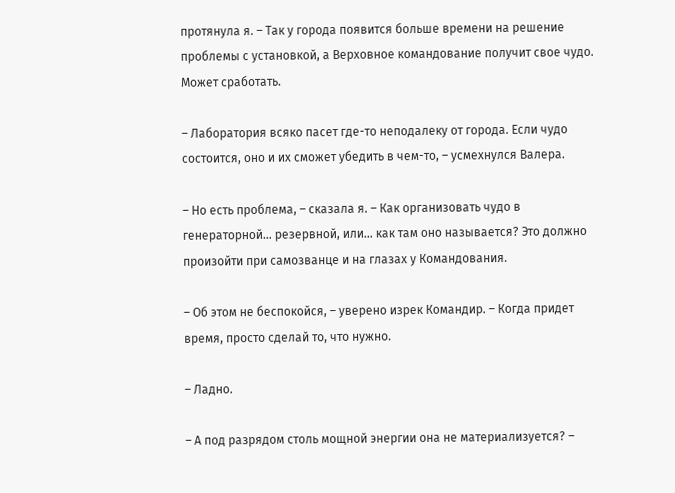протянула я. – Так у города появится больше времени на решение проблемы с установкой, а Верховное командование получит свое чудо. Может сработать.

– Лаборатория всяко пасет где-то неподалеку от города. Если чудо состоится, оно и их сможет убедить в чем-то, – усмехнулся Валера.

– Но есть проблема, – сказала я. – Как организовать чудо в генераторной… резервной, или… как там оно называется? Это должно произойти при самозванце и на глазах у Командования.

– Об этом не беспокойся, – уверено изрек Командир. – Когда придет время, просто сделай то, что нужно.

– Ладно.

– А под разрядом столь мощной энергии она не материализуется? –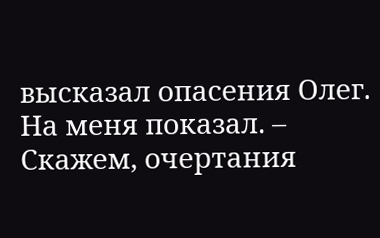высказал опасения Олег. На меня показал. – Скажем, очертания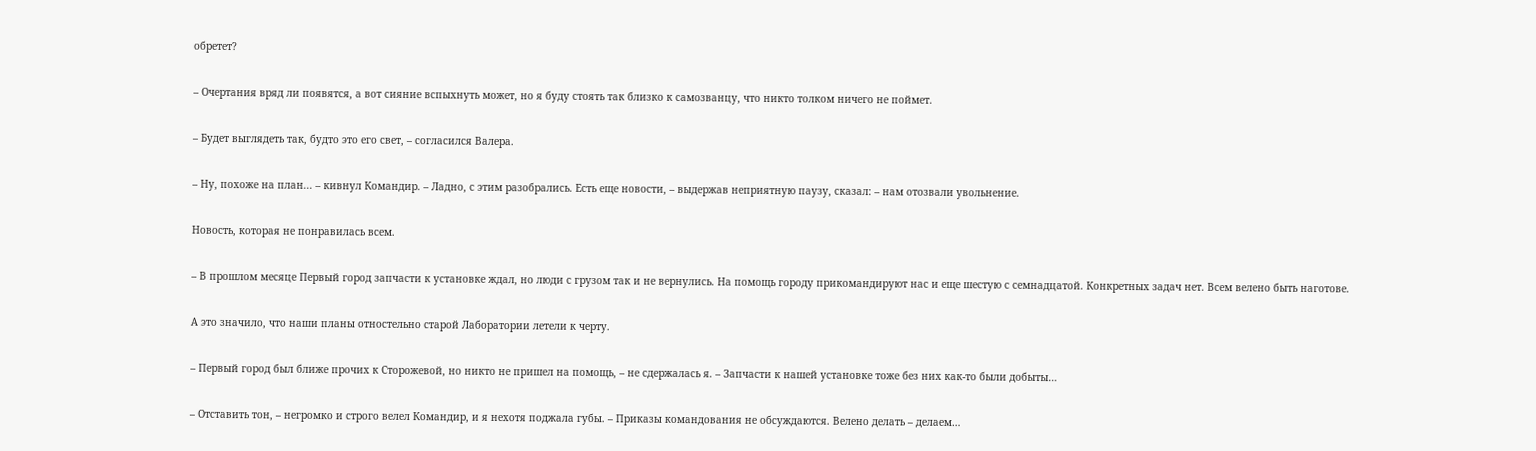обретет?

– Очертания вряд ли появятся, а вот сияние вспыхнуть может, но я буду стоять так близко к самозванцу, что никто толком ничего не поймет.

– Будет выглядеть так, будто это его свет, – согласился Валера.

– Ну, похоже на план... – кивнул Командир. – Ладно, с этим разобрались. Есть еще новости, – выдержав неприятную паузу, сказал: – нам отозвали увольнение.

Новость, которая не понравилась всем.

– В прошлом месяце Первый город запчасти к установке ждал, но люди с грузом так и не вернулись. На помощь городу прикомандируют нас и еще шестую с семнадцатой. Конкретных задач нет. Всем велено быть наготове.

А это значило, что наши планы отностельно старой Лаборатории летели к черту.

– Первый город был ближе прочих к Сторожевой, но никто не пришел на помощь, – не сдержалась я. – Запчасти к нашей установке тоже без них как-то были добыты…

– Отставить тон, – негромко и строго велел Командир, и я нехотя поджала губы. – Приказы командования не обсуждаются. Велено делать – делаем…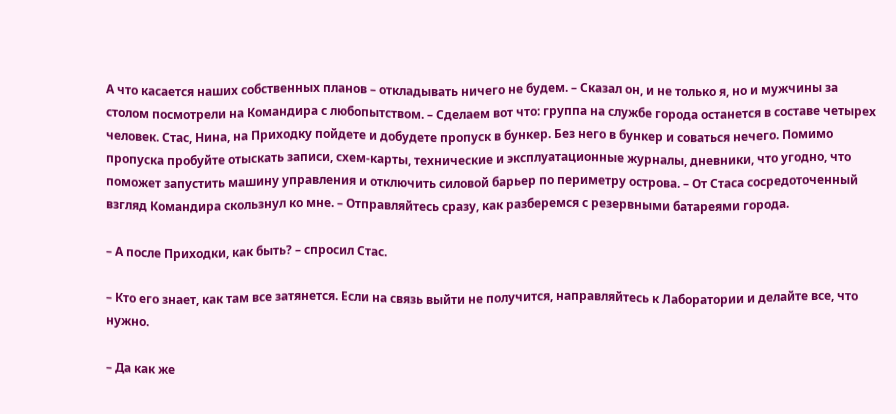А что касается наших собственных планов – откладывать ничего не будем. – Сказал он, и не только я, но и мужчины за столом посмотрели на Командира с любопытством. – Сделаем вот что: группа на службе города останется в составе четырех человек. Стас, Нина, на Приходку пойдете и добудете пропуск в бункер. Без него в бункер и соваться нечего. Помимо пропуска пробуйте отыскать записи, схем-карты, технические и эксплуатационные журналы, дневники, что угодно, что поможет запустить машину управления и отключить силовой барьер по периметру острова. – От Стаса сосредоточенный взгляд Командира скользнул ко мне. – Отправляйтесь сразу, как разберемся с резервными батареями города.

– А после Приходки, как быть? – спросил Стас.

– Кто его знает, как там все затянется. Если на связь выйти не получится, направляйтесь к Лаборатории и делайте все, что нужно.

– Да как же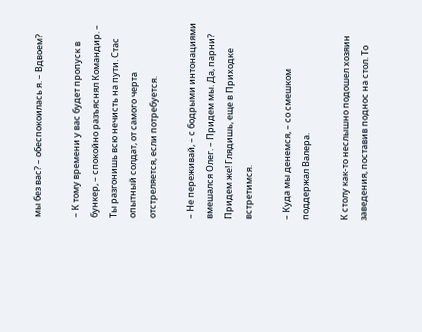мы без вас? – обеспокоилась я. – Вдвоем?

– К тому времени у вас будет пропуск в бункер, – спокойно разъяснял Командир. – Ты разгонишь всю нечисть на пути. Стас опытный солдат, от самого черта отстреляется, если потребуется.

– Не переживай, – с бодрыми интонациями вмешался Олег. – Придем мы. Да, парни? Придем же! Глядишь, еще в Приходке встретимся.

– Куда мы денемся, – со смешком поддержал Валера.

К столу как-то неслышно подошел хозяин заведения, поставив поднос на стол. То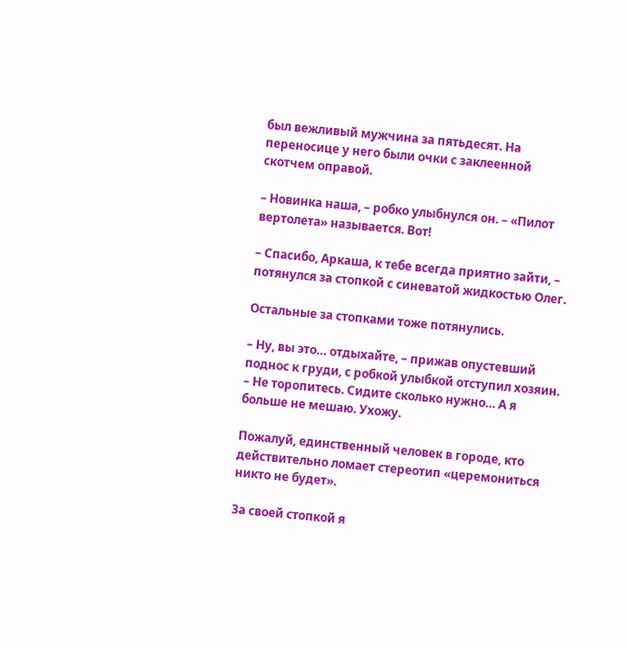был вежливый мужчина за пятьдесят. На переносице у него были очки с заклеенной скотчем оправой.

– Новинка наша, – робко улыбнулся он. – «Пилот вертолета» называется. Вот!

– Спасибо, Аркаша, к тебе всегда приятно зайти, – потянулся за стопкой с синеватой жидкостью Олег.

Остальные за стопками тоже потянулись.

– Ну, вы это… отдыхайте, – прижав опустевший поднос к груди, с робкой улыбкой отступил хозяин. – Не торопитесь. Сидите сколько нужно… А я больше не мешаю. Ухожу.

Пожалуй, единственный человек в городе, кто действительно ломает стереотип «церемониться никто не будет».

За своей стопкой я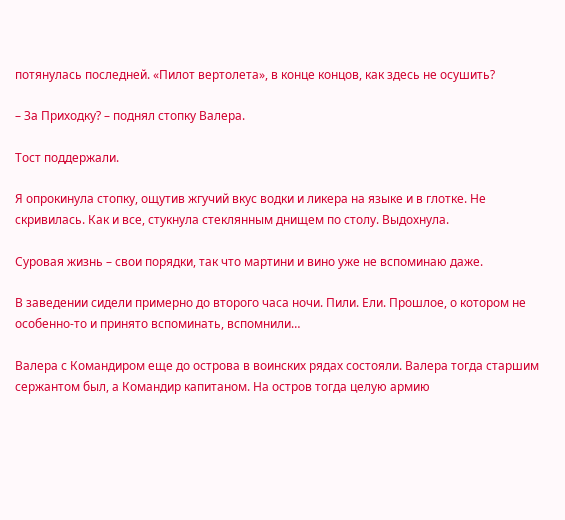потянулась последней. «Пилот вертолета», в конце концов, как здесь не осушить?

– За Приходку? – поднял стопку Валера.

Тост поддержали.

Я опрокинула стопку, ощутив жгучий вкус водки и ликера на языке и в глотке. Не скривилась. Как и все, стукнула стеклянным днищем по столу. Выдохнула.

Суровая жизнь – свои порядки, так что мартини и вино уже не вспоминаю даже.

В заведении сидели примерно до второго часа ночи. Пили. Ели. Прошлое, о котором не особенно-то и принято вспоминать, вспомнили…

Валера с Командиром еще до острова в воинских рядах состояли. Валера тогда старшим сержантом был, а Командир капитаном. На остров тогда целую армию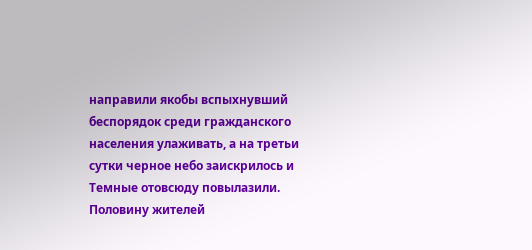направили якобы вспыхнувший беспорядок среди гражданского населения улаживать, а на третьи сутки черное небо заискрилось и Темные отовсюду повылазили. Половину жителей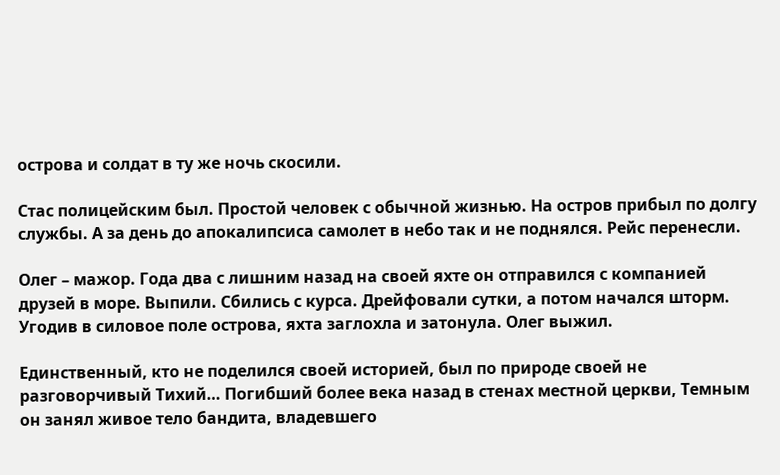острова и солдат в ту же ночь скосили.

Стас полицейским был. Простой человек с обычной жизнью. На остров прибыл по долгу службы. А за день до апокалипсиса самолет в небо так и не поднялся. Рейс перенесли.

Олег – мажор. Года два с лишним назад на своей яхте он отправился с компанией друзей в море. Выпили. Сбились с курса. Дрейфовали сутки, а потом начался шторм. Угодив в силовое поле острова, яхта заглохла и затонула. Олег выжил.

Единственный, кто не поделился своей историей, был по природе своей не разговорчивый Тихий… Погибший более века назад в стенах местной церкви, Темным он занял живое тело бандита, владевшего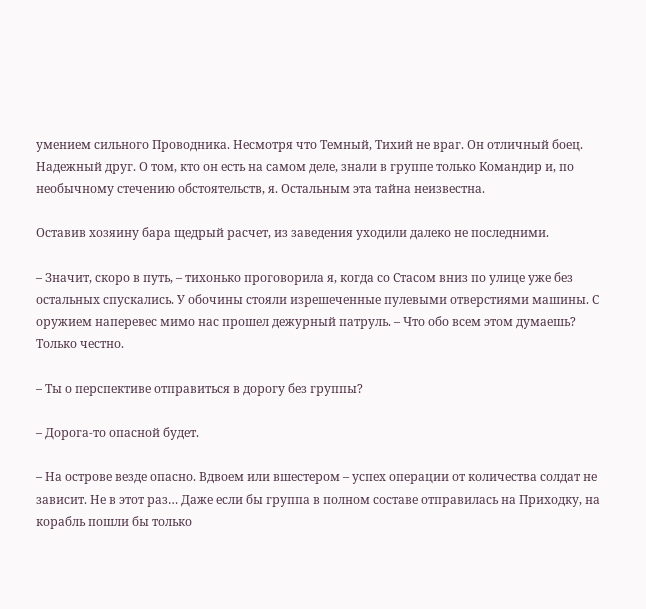умением сильного Проводника. Несмотря что Темный, Тихий не враг. Он отличный боец. Надежный друг. О том, кто он есть на самом деле, знали в группе только Командир и, по необычному стечению обстоятельств, я. Остальным эта тайна неизвестна.

Оставив хозяину бара щедрый расчет, из заведения уходили далеко не последними.

– Значит, скоро в путь, – тихонько проговорила я, когда со Стасом вниз по улице уже без остальных спускались. У обочины стояли изрешеченные пулевыми отверстиями машины. С оружием наперевес мимо нас прошел дежурный патруль. – Что обо всем этом думаешь? Только честно.

– Ты о перспективе отправиться в дорогу без группы?

– Дорога-то опасной будет.

– На острове везде опасно. Вдвоем или вшестером – успех операции от количества солдат не зависит. Не в этот раз… Даже если бы группа в полном составе отправилась на Приходку, на корабль пошли бы только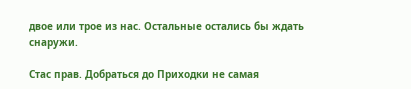двое или трое из нас. Остальные остались бы ждать снаружи.

Стас прав. Добраться до Приходки не самая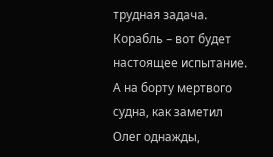трудная задача. Корабль – вот будет настоящее испытание. А на борту мертвого судна, как заметил Олег однажды,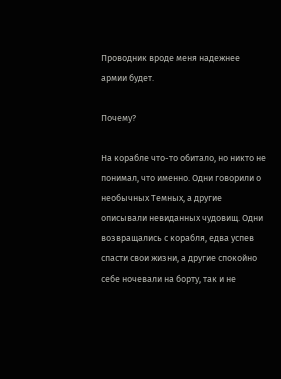Проводник вроде меня надежнее армии будет.

Почему?

На корабле что-то обитало, но никто не понимал, что именно. Одни говорили о необычных Темных, а другие описывали невиданных чудовищ. Одни возвращались с корабля, едва успев спасти свои жизни, а другие спокойно себе ночевали на борту, так и не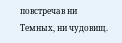повстречав ни Темных, ни чудовищ.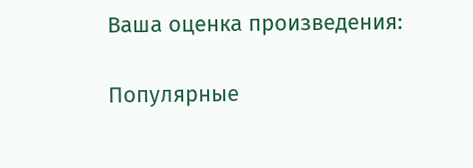Ваша оценка произведения:

Популярные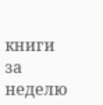книги за неделю